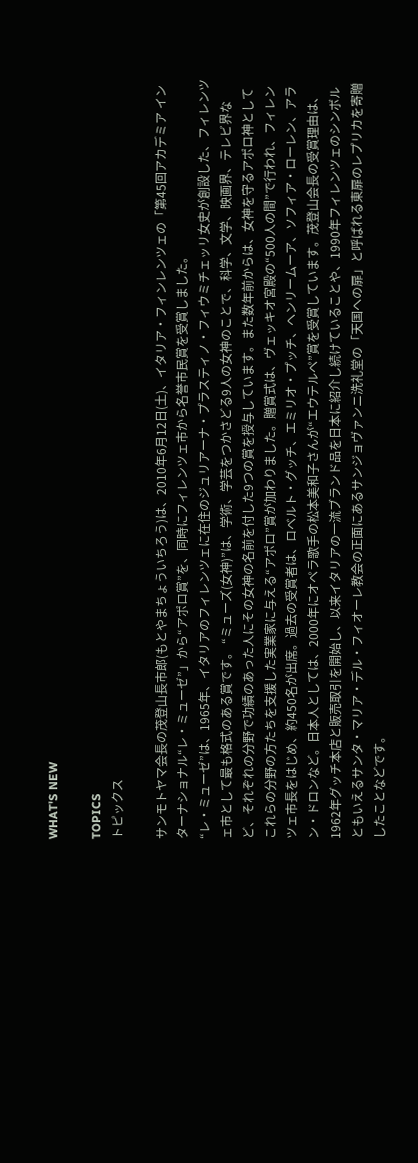WHAT'S NEW

TOPICS
トピックス

サンモトヤマ会長の茂登山長市郎(もとやまちょういちろう)は、2010年6月12日(土)、イタリア・フィンレンツェの「第45回アカデミア インターナショナル“レ・ミューゼ”」から“アポロ賞”を、同時にフィレンツェ市から名誉市民賞を受賞しました。
“レ・ミューゼ”は、1965年、イタリアのフィレンツェに在住のジュリアーナ・プラスティノ・フィウミチェッリ女史が創設した、フィレンツェ市として最も格式のある賞です。 “ミューズ(女神)”は、学術、学芸をつかさどる9人の女神のことで、科学、文学、映画界、テレビ界など、それぞれの分野で功績のあった人にその女神の名前を付した9つの賞を授与しています。また数年前からは、女神を守るアポロ神としてこれらの分野の方たちを支援した実業家に与える“アポロ”賞が加わりました。贈賞式は、ヴェッキオ宮殿の“500人の間”で行われ、フィレンツェ市長をはじめ、約450名が出席。過去の受賞者は、ロベルト・グッチ、エミリオ・プッチ、ヘンリームーア、ソフィア・ローレン、アラン・ドロンなど。日本人としては、2000年にオペラ歌手の松本美和子さんが“エウテルペ”賞を受賞しています。茂登山会長の受賞理由は、1962年グッチ本店と販売取引を開始し、以来イタリアの一流ブランド品を日本に紹介し続けていることや、1990年フィレンツェのシンボルともいえるサンタ・マリア・デル・フィオーレ教会の正面にあるサンジョヴァンニ洗礼堂の「天国への扉」と呼ばれる東扉のレプリカを寄贈したことなどです。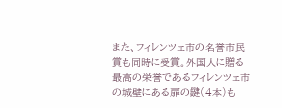また、フィレンツェ市の名誉市民賞も同時に受賞。外国人に贈る最高の栄誉であるフィレンツェ市の城壁にある扉の鍵(4本)も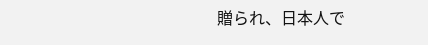贈られ、日本人で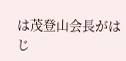は茂登山会長がはじ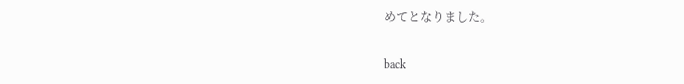めてとなりました。

back